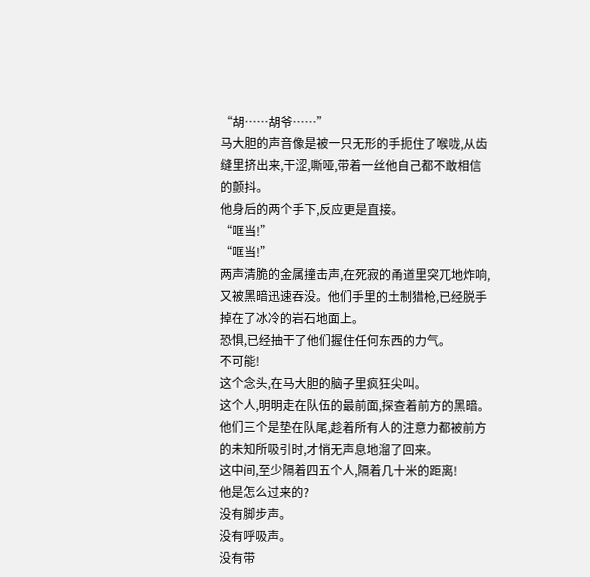“胡……胡爷……”
马大胆的声音像是被一只无形的手扼住了喉咙,从齿缝里挤出来,干涩,嘶哑,带着一丝他自己都不敢相信的颤抖。
他身后的两个手下,反应更是直接。
“哐当!”
“哐当!”
两声清脆的金属撞击声,在死寂的甬道里突兀地炸响,又被黑暗迅速吞没。他们手里的土制猎枪,已经脱手掉在了冰冷的岩石地面上。
恐惧,已经抽干了他们握住任何东西的力气。
不可能!
这个念头,在马大胆的脑子里疯狂尖叫。
这个人,明明走在队伍的最前面,探查着前方的黑暗。他们三个是垫在队尾,趁着所有人的注意力都被前方的未知所吸引时,才悄无声息地溜了回来。
这中间,至少隔着四五个人,隔着几十米的距离!
他是怎么过来的?
没有脚步声。
没有呼吸声。
没有带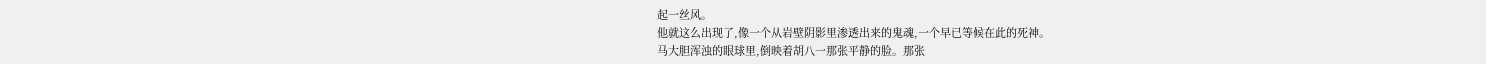起一丝风。
他就这么出现了,像一个从岩壁阴影里渗透出来的鬼魂,一个早已等候在此的死神。
马大胆浑浊的眼球里,倒映着胡八一那张平静的脸。那张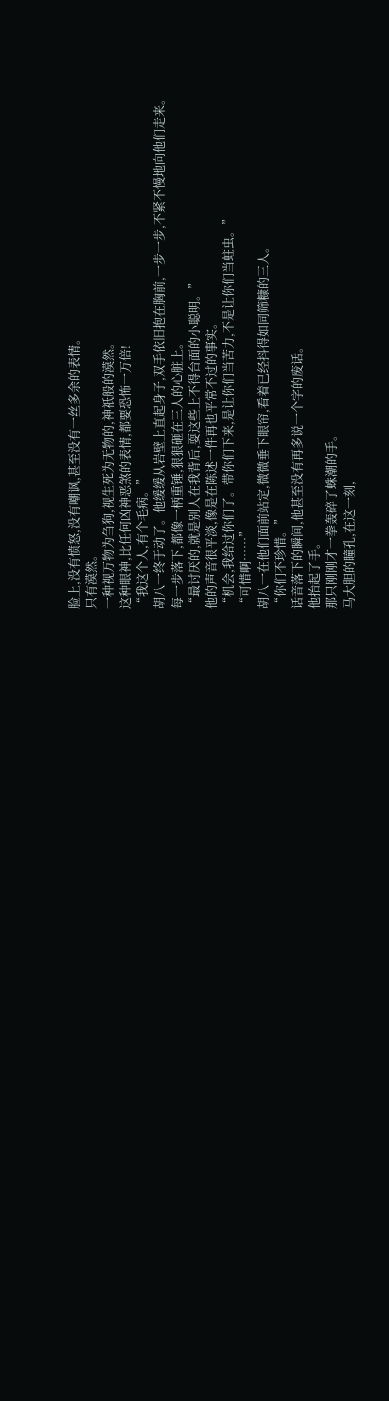脸上,没有愤怒,没有嘲讽,甚至没有一丝多余的表情。
只有漠然。
一种视万物为刍狗,视生死为无物的,神祇般的漠然。
这种眼神,比任何凶神恶煞的表情,都要恐怖一万倍!
“我这个人,有个毛病。”
胡八一终于动了。他缓缓从岩壁上直起身子,双手依旧抱在胸前,一步一步,不紧不慢地向他们走来。
每一步落下,都像一柄重锤,狠狠砸在三人的心脏上。
“最讨厌的,就是别人在我背后,耍这些上不得台面的小聪明。”
他的声音很平淡,像是在陈述一件再也平常不过的事实。
“机会,我给过你们了。带你们下来,是让你们当苦力,不是让你们当蛀虫。”
“可惜啊……”
胡八一在他们面前站定,微微垂下眼帘,看着已经抖得如同筛糠的三人。
“你们不珍惜。”
话音落下的瞬间,他甚至没有再多说一个字的废话。
他抬起了手。
那只刚刚才一拳轰碎了蛛潮的手。
马大胆的瞳孔,在这一刻,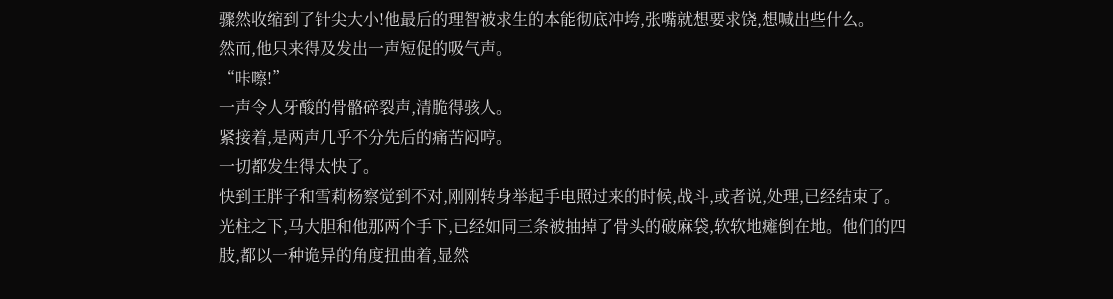骤然收缩到了针尖大小!他最后的理智被求生的本能彻底冲垮,张嘴就想要求饶,想喊出些什么。
然而,他只来得及发出一声短促的吸气声。
“咔嚓!”
一声令人牙酸的骨骼碎裂声,清脆得骇人。
紧接着,是两声几乎不分先后的痛苦闷哼。
一切都发生得太快了。
快到王胖子和雪莉杨察觉到不对,刚刚转身举起手电照过来的时候,战斗,或者说,处理,已经结束了。
光柱之下,马大胆和他那两个手下,已经如同三条被抽掉了骨头的破麻袋,软软地瘫倒在地。他们的四肢,都以一种诡异的角度扭曲着,显然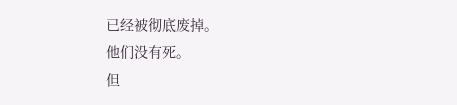已经被彻底废掉。
他们没有死。
但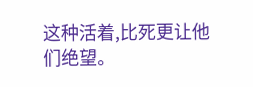这种活着,比死更让他们绝望。